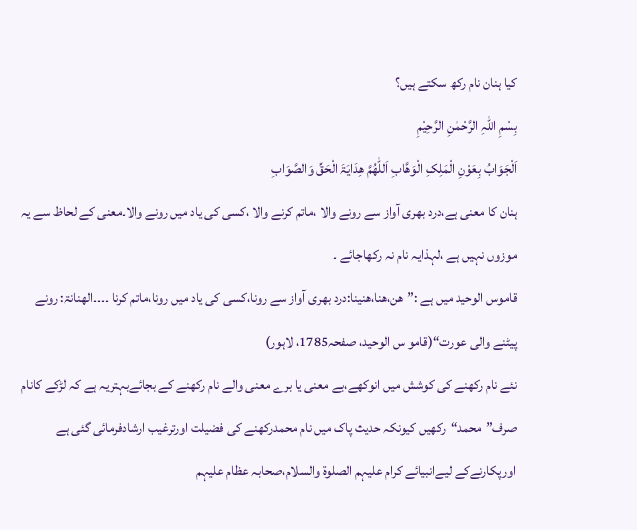کیا ہنان نام رکھ سکتے ہیں؟
بِسْمِ اللہِ الرَّحْمٰنِ الرَّحِیْمِ
اَلْجَوَابُ بِعَوْنِ الْمَلِکِ الْوَھَّابِ اَللّٰھُمَّ ھِدَایَۃَ الْحَقِّ وَالصَّوَابِ
ہنان کا معنی ہے،درد بھری آواز سے رونے والا ،ماتم کرنے والا ،کسی کی یاد میں رونے والا۔معنی کے لحاظ سے یہ موزوں نہیں ہے ،لہذایہ نام نہ رکھاجائے ۔
قاموس الوحید میں ہے :”ھن،ھنا،ھنینا:درد بھری آواز سے رونا،کسی کی یاد میں رونا،ماتم کرنا ۔۔۔۔الھنانۃ: رونے پیٹنے والی عورت“(قامو س الوحید، صفحہ1785، لاہور)
نئے نام رکھنے کی کوشش میں انوکھے،بے معنی یا برے معنی والے نام رکھنے کے بجائےبہتریہ ہے کہ لڑکے کانام صرف”محمد“رکھیں کیونکہ حدیث پاک میں نام محمدرکھنے کی فضیلت اورترغیب ارشادفرمائی گئی ہے اورپکارنےکے لیےانبیائے کرام علیہم الصلوۃ والسلام،صحابہ عظام علیہم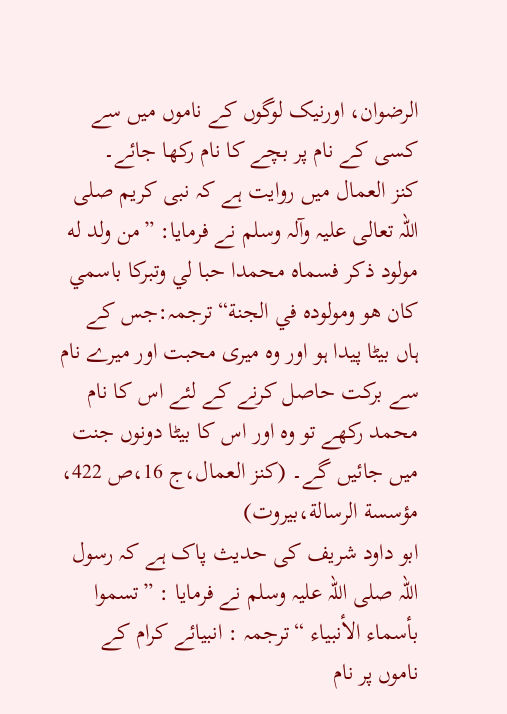الرضوان، اورنیک لوگوں کے ناموں میں سے کسی کے نام پر بچے کا نام رکھا جائے۔
کنز العمال میں روایت ہے کہ نبی کریم صلی اللہ تعالی علیہ وآلہ وسلم نے فرمایا: ”من ولد له مولود ذكر فسماه محمدا حبا لي وتبركا باسمي كان هو ومولوده في الجنة“ترجمہ:جس کے ہاں بیٹا پیدا ہو اور وہ میری محبت اور میرے نام سے برکت حاصل کرنے کے لئے اس کا نام محمد رکھے تو وہ اور اس کا بیٹا دونوں جنت میں جائیں گے۔ (کنز العمال،ج 16،ص 422، مؤسسة الرسالة،بیروت)
ابو داود شریف کی حدیث پاک ہے کہ رسول اللہ صلی اللہ علیہ وسلم نے فرمایا : ”تسموا بأسماء الأنبياء “ترجمہ : انبیائے کرام کے ناموں پر نام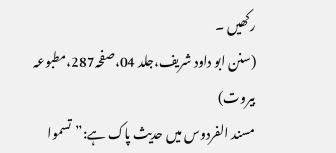رکھیں ۔
(سنن ابو داود شریف،جلد 04،صفحہ287،مطبوعہ بیروت)
مسند الفردوس میں حدیث پاک ہے:”تسموا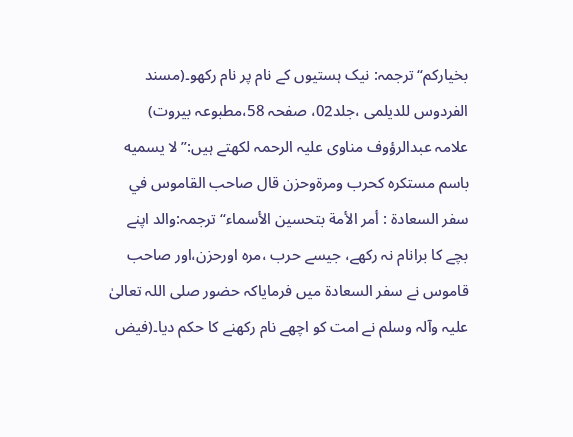بخياركم“ ترجمہ: نیک ہستیوں کے نام پر نام رکھو۔(مسند الفردوس للدیلمی ،جلد02، صفحہ 58،مطبوعہ بیروت)
علامہ عبدالرؤوف مناوی علیہ الرحمہ لکھتے ہیں:”لا يسميه باسم مستكره كحرب ومرةوحزن قال صاحب القاموس في سفر السعادة : أمر الأمة بتحسين الأسماء“ترجمہ:والد اپنے بچے کا برانام نہ رکھے، جیسے حرب ،مرہ اورحزن،اور صاحب قاموس نے سفر السعادۃ میں فرمایاکہ حضور صلی اللہ تعالیٰ علیہ وآلہ وسلم نے امت کو اچھے نام رکھنے کا حکم دیا۔(فیض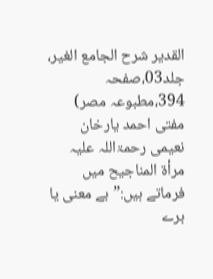القدیر شرح الجامع الغیر، جلد03،صفحہ 394،مطبوعہ مصر)
مفتی احمد یارخان نعیمی رحمۃاللہ علیہ مرأۃ المناجیح میں فرماتے ہیں:”بے معنی یا برے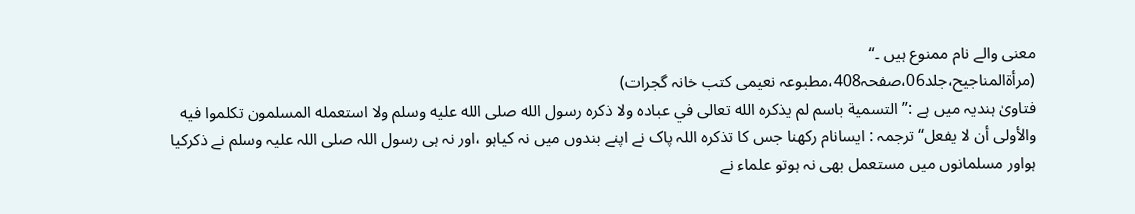معنی والے نام ممنوع ہیں ۔“
(مرأۃالمناجیح،جلد06،صفحہ408،مطبوعہ نعیمی کتب خانہ گجرات)
فتاویٰ ہندیہ میں ہے :” التسمية باسم لم يذكره الله تعالى في عباده ولا ذكره رسول الله صلى الله عليه وسلم ولا استعمله المسلمون تكلموا فيه والأولى أن لا يفعل“ترجمہ : ایسانام رکھنا جس کا تذکرہ اللہ پاک نے اپنے بندوں میں نہ کیاہو ،اور نہ ہی رسول اللہ صلی اللہ علیہ وسلم نے ذکرکیا ہواور مسلمانوں میں مستعمل بھی نہ ہوتو علماء نے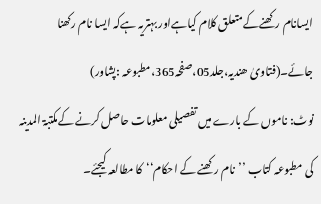ایسانام رکھنےکےمتعلق کلام کیاہےاور بہتریہ ہےکہ ایسا نام رکھنا جائے۔(فتاویٰ ھندیہ،جلد05،صفحہ365،مطبوعہ :پشاور)
نوٹ: ناموں کے بارے میں تفصیلی معلومات حاصل کرنے کےمکتبۃ المدینہ کی مطبوعہ کتاب ’’نام رکھنے کے احکام‘‘کا مطالعہ کیجئے۔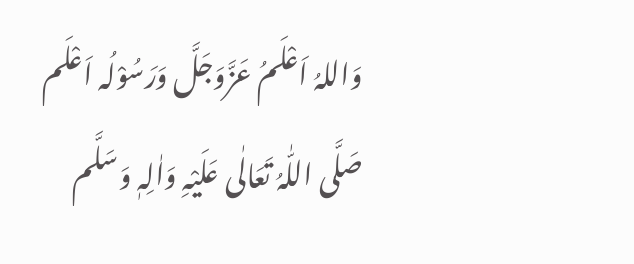وَاللہُ اَعْلَمُ عَزَّوَجَلَّ وَرَسُوْلُہ اَعْلَم صَلَّی اللّٰہُ تَعَالٰی عَلَیْہِ وَاٰلِہٖ وَسَلَّم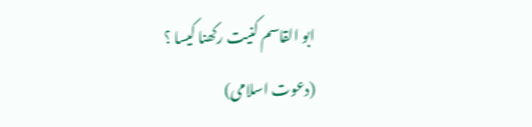ابو القاسم کنیت رکھنا کیسا ؟
(دعوت اسلامی)